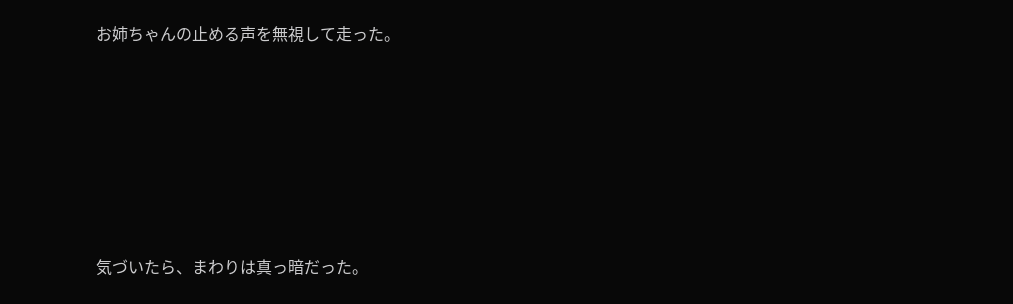お姉ちゃんの止める声を無視して走った。






気づいたら、まわりは真っ暗だった。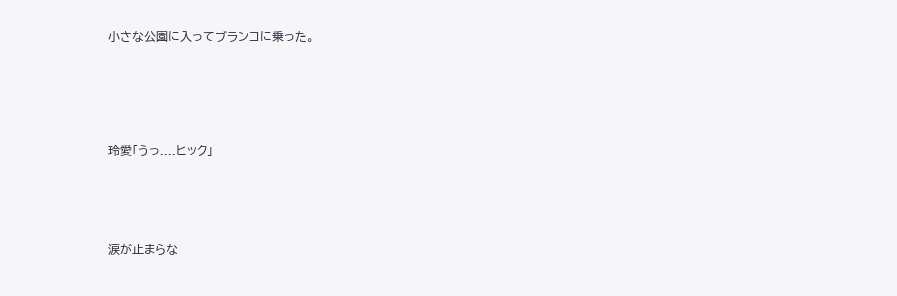小さな公園に入ってブランコに乗った。






玲愛「うっ....ヒック」





涙が止まらな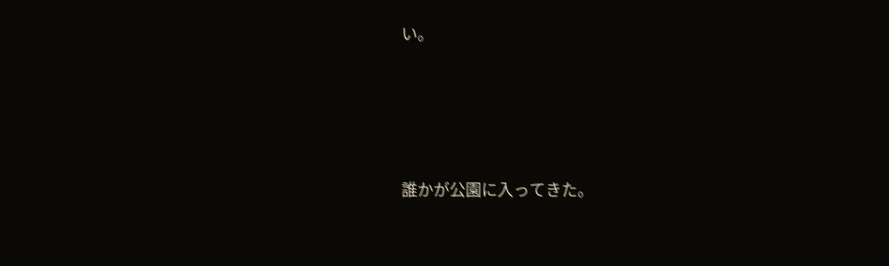い。





誰かが公園に入ってきた。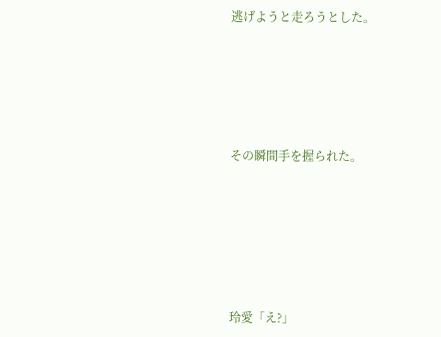逃げようと走ろうとした。





その瞬間手を握られた。






玲愛「え?」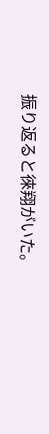振り返ると徠翔がいた。